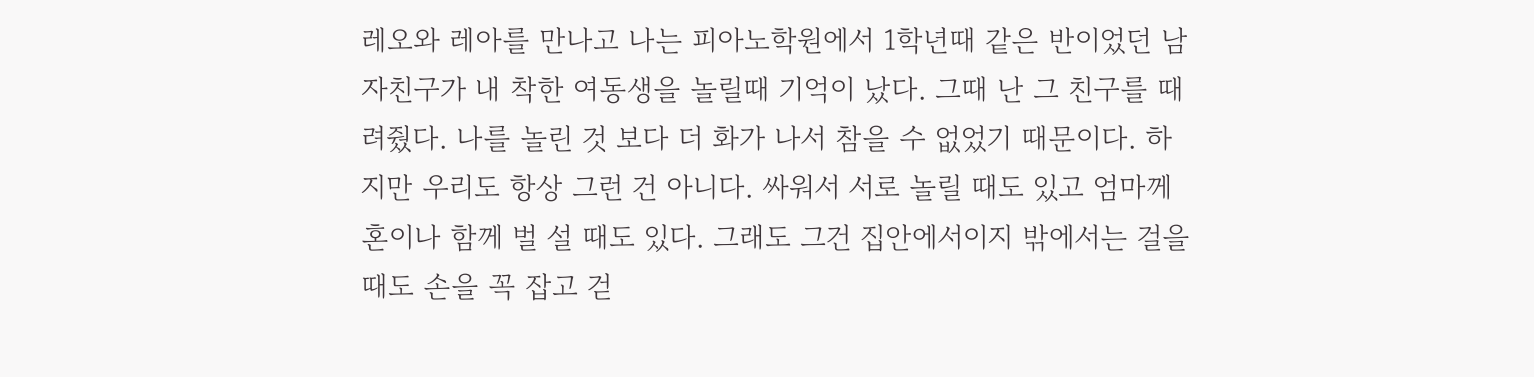레오와 레아를 만나고 나는 피아노학원에서 1학년때 같은 반이었던 남자친구가 내 착한 여동생을 놀릴때 기억이 났다. 그때 난 그 친구를 때려줬다. 나를 놀린 것 보다 더 화가 나서 참을 수 없었기 때문이다. 하지만 우리도 항상 그런 건 아니다. 싸워서 서로 놀릴 때도 있고 엄마께 혼이나 함께 벌 설 때도 있다. 그래도 그건 집안에서이지 밖에서는 걸을 때도 손을 꼭 잡고 걷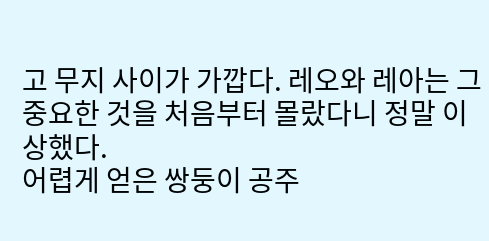고 무지 사이가 가깝다. 레오와 레아는 그 중요한 것을 처음부터 몰랐다니 정말 이상했다.
어렵게 얻은 쌍둥이 공주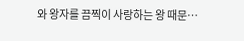와 왕자를 끔찍이 사랑하는 왕 때문…